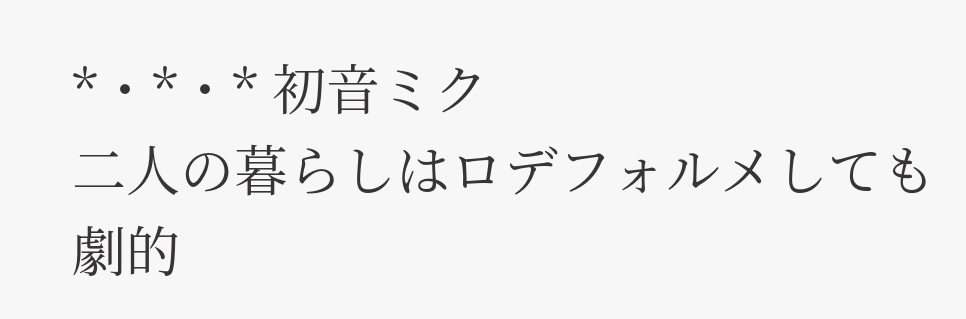*・*・* 初音ミク
二人の暮らしはロデフォルメしても
劇的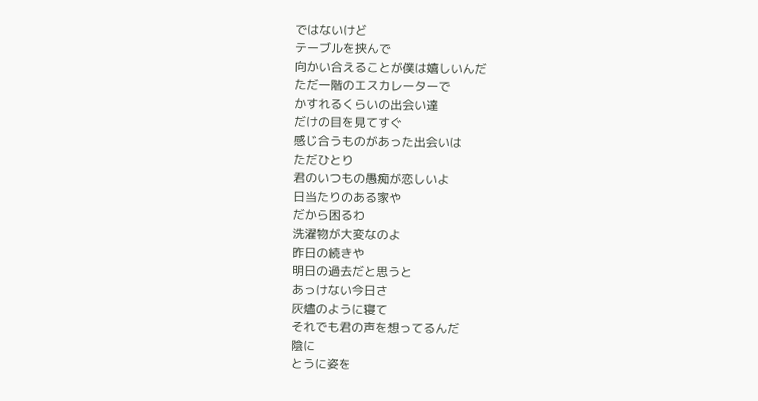ではないけど
テーブルを挟んで
向かい合えることが僕は嬉しいんだ
ただ一階のエスカレーターで
かすれるくらいの出会い達
だけの目を見てすぐ
感じ合うものがあった出会いは
ただひとり
君のいつもの愚痴が恋しいよ
日当たりのある家や
だから困るわ
洗濯物が大変なのよ
昨日の続きや
明日の過去だと思うと
あっけない今日さ
灰燼のように寝て
それでも君の声を想ってるんだ
陰に
とうに姿を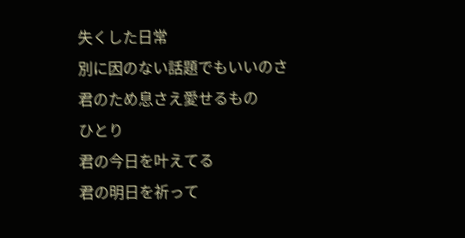失くした日常
別に因のない話題でもいいのさ
君のため息さえ愛せるもの
ひとり
君の今日を叶えてる
君の明日を祈って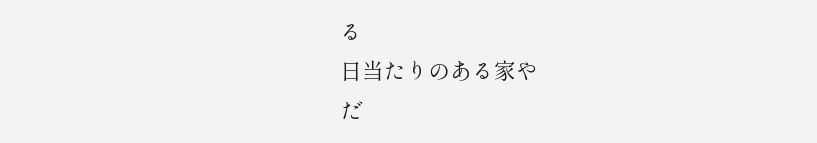る
日当たりのある家や
だ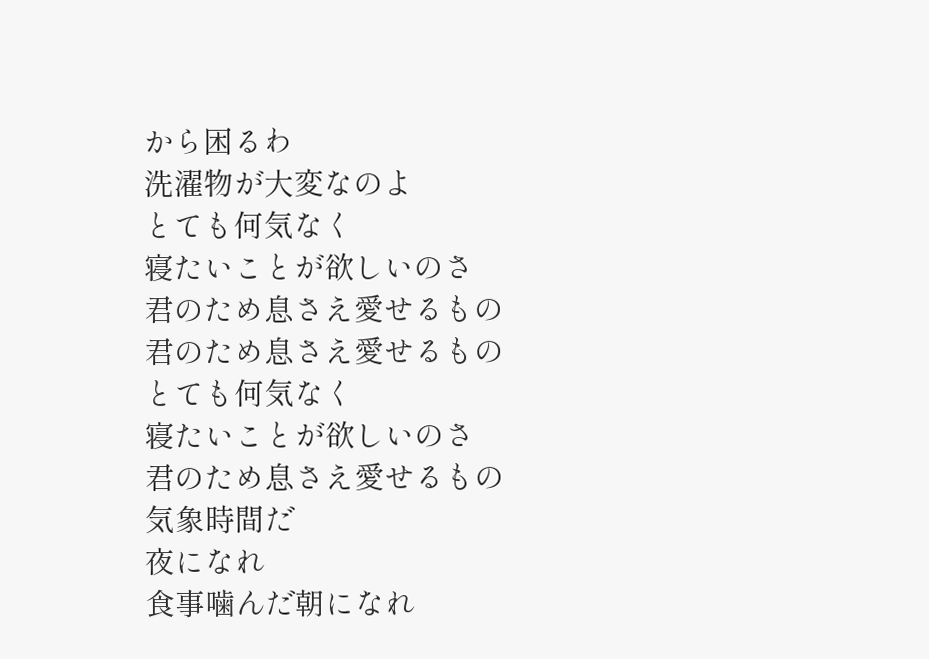から困るわ
洗濯物が大変なのよ
とても何気なく
寝たいことが欲しいのさ
君のため息さえ愛せるもの
君のため息さえ愛せるもの
とても何気なく
寝たいことが欲しいのさ
君のため息さえ愛せるもの
気象時間だ
夜になれ
食事噛んだ朝になれ